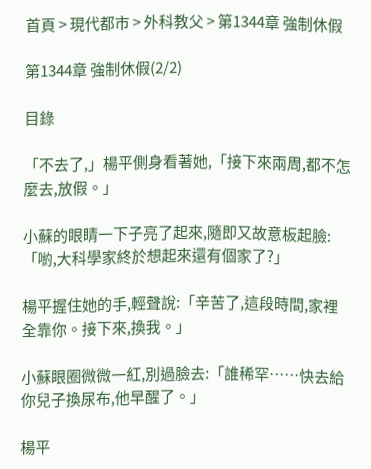首頁 > 現代都市 > 外科教父 > 第1344章 強制休假

第1344章 強制休假(2/2)

目錄

「不去了,」楊平側身看著她,「接下來兩周,都不怎麼去,放假。」

小蘇的眼睛一下子亮了起來,隨即又故意板起臉:「喲,大科學家終於想起來還有個家了?」

楊平握住她的手,輕聲說:「辛苦了,這段時間,家裡全靠你。接下來,換我。」

小蘇眼圈微微一紅,別過臉去:「誰稀罕……快去給你兒子換尿布,他早醒了。」

楊平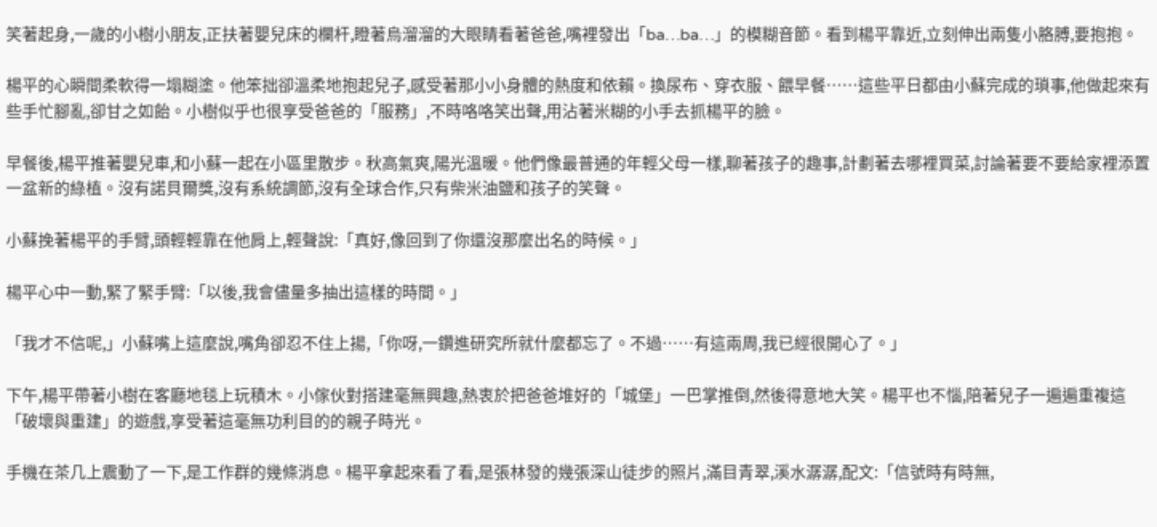笑著起身,一歲的小樹小朋友,正扶著嬰兒床的欄杆,瞪著烏溜溜的大眼睛看著爸爸,嘴裡發出「ba…ba…」的模糊音節。看到楊平靠近,立刻伸出兩隻小胳膊,要抱抱。

楊平的心瞬間柔軟得一塌糊塗。他笨拙卻溫柔地抱起兒子,感受著那小小身體的熱度和依賴。換尿布、穿衣服、餵早餐……這些平日都由小蘇完成的瑣事,他做起來有些手忙腳亂,卻甘之如飴。小樹似乎也很享受爸爸的「服務」,不時咯咯笑出聲,用沾著米糊的小手去抓楊平的臉。

早餐後,楊平推著嬰兒車,和小蘇一起在小區里散步。秋高氣爽,陽光溫暖。他們像最普通的年輕父母一樣,聊著孩子的趣事,計劃著去哪裡買菜,討論著要不要給家裡添置一盆新的綠植。沒有諾貝爾獎,沒有系統調節,沒有全球合作,只有柴米油鹽和孩子的笑聲。

小蘇挽著楊平的手臂,頭輕輕靠在他肩上,輕聲說:「真好,像回到了你還沒那麼出名的時候。」

楊平心中一動,緊了緊手臂:「以後,我會儘量多抽出這樣的時間。」

「我才不信呢,」小蘇嘴上這麼說,嘴角卻忍不住上揚,「你呀,一鑽進研究所就什麼都忘了。不過……有這兩周,我已經很開心了。」

下午,楊平帶著小樹在客廳地毯上玩積木。小傢伙對搭建毫無興趣,熱衷於把爸爸堆好的「城堡」一巴掌推倒,然後得意地大笑。楊平也不惱,陪著兒子一遍遍重複這「破壞與重建」的遊戲,享受著這毫無功利目的的親子時光。

手機在茶几上震動了一下,是工作群的幾條消息。楊平拿起來看了看,是張林發的幾張深山徒步的照片,滿目青翠,溪水潺潺,配文:「信號時有時無,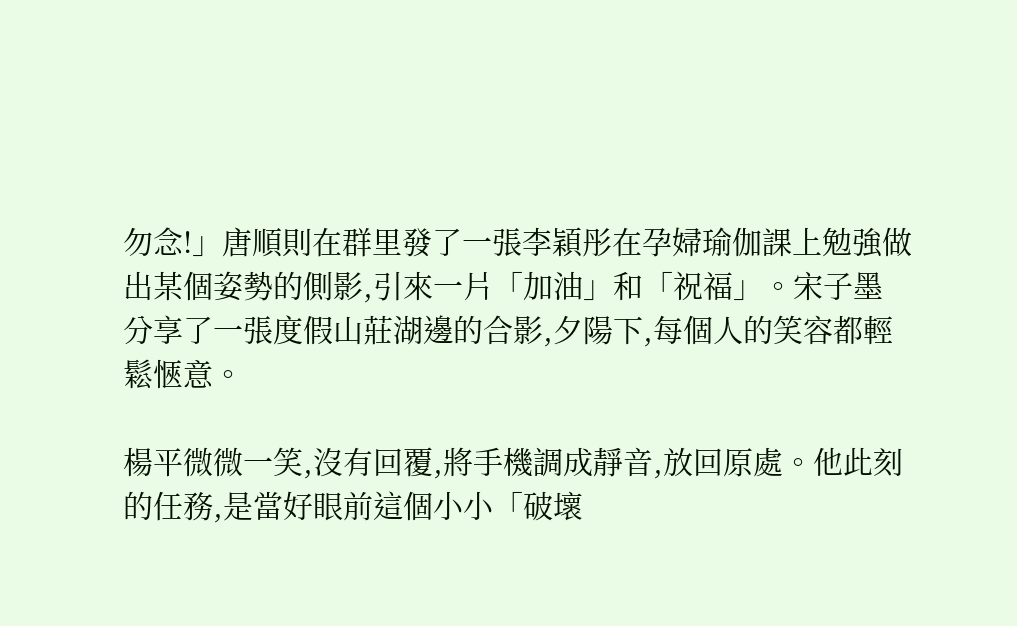勿念!」唐順則在群里發了一張李穎彤在孕婦瑜伽課上勉強做出某個姿勢的側影,引來一片「加油」和「祝福」。宋子墨分享了一張度假山莊湖邊的合影,夕陽下,每個人的笑容都輕鬆愜意。

楊平微微一笑,沒有回覆,將手機調成靜音,放回原處。他此刻的任務,是當好眼前這個小小「破壞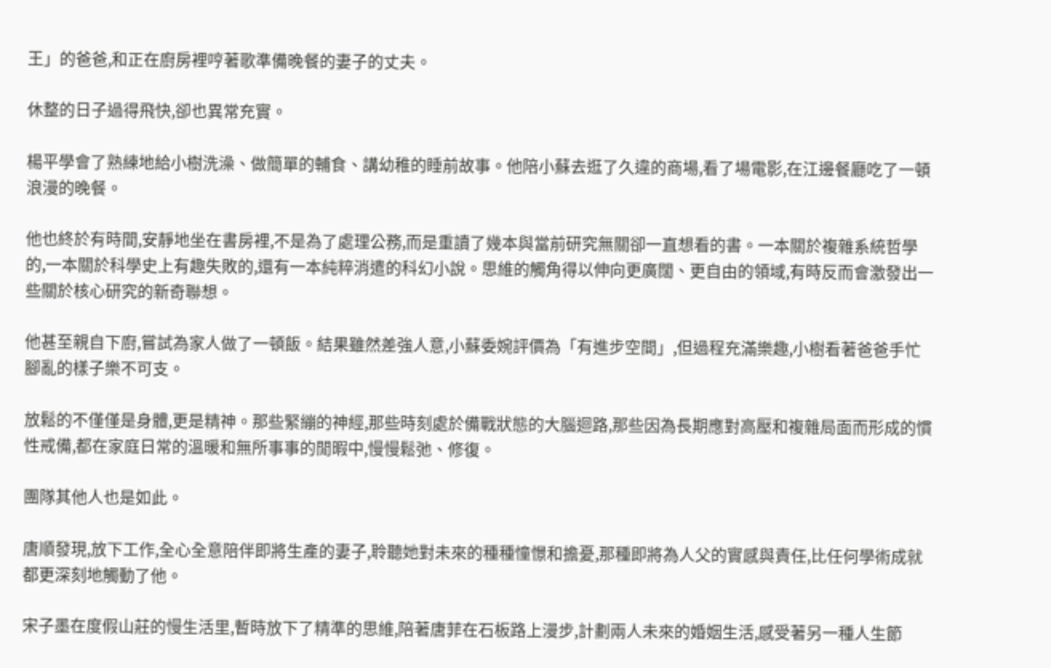王」的爸爸,和正在廚房裡哼著歌準備晚餐的妻子的丈夫。

休整的日子過得飛快,卻也異常充實。

楊平學會了熟練地給小樹洗澡、做簡單的輔食、講幼稚的睡前故事。他陪小蘇去逛了久違的商場,看了場電影,在江邊餐廳吃了一頓浪漫的晚餐。

他也終於有時間,安靜地坐在書房裡,不是為了處理公務,而是重讀了幾本與當前研究無關卻一直想看的書。一本關於複雜系統哲學的,一本關於科學史上有趣失敗的,還有一本純粹消遣的科幻小說。思維的觸角得以伸向更廣闊、更自由的領域,有時反而會激發出一些關於核心研究的新奇聯想。

他甚至親自下廚,嘗試為家人做了一頓飯。結果雖然差強人意,小蘇委婉評價為「有進步空間」,但過程充滿樂趣,小樹看著爸爸手忙腳亂的樣子樂不可支。

放鬆的不僅僅是身體,更是精神。那些緊繃的神經,那些時刻處於備戰狀態的大腦迴路,那些因為長期應對高壓和複雜局面而形成的慣性戒備,都在家庭日常的溫暖和無所事事的閒暇中,慢慢鬆弛、修復。

團隊其他人也是如此。

唐順發現,放下工作,全心全意陪伴即將生產的妻子,聆聽她對未來的種種憧憬和擔憂,那種即將為人父的實感與責任,比任何學術成就都更深刻地觸動了他。

宋子墨在度假山莊的慢生活里,暫時放下了精準的思維,陪著唐菲在石板路上漫步,計劃兩人未來的婚姻生活,感受著另一種人生節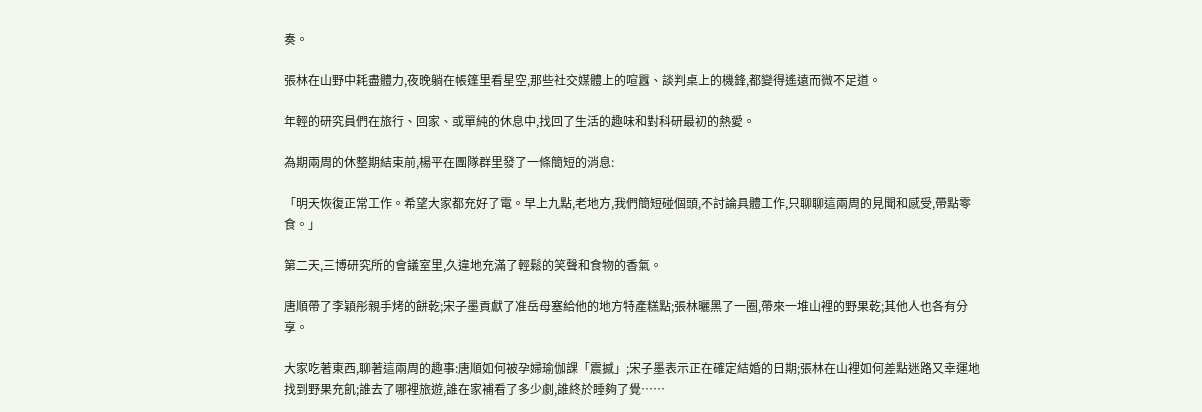奏。

張林在山野中耗盡體力,夜晚躺在帳篷里看星空,那些社交媒體上的喧囂、談判桌上的機鋒,都變得遙遠而微不足道。

年輕的研究員們在旅行、回家、或單純的休息中,找回了生活的趣味和對科研最初的熱愛。

為期兩周的休整期結束前,楊平在團隊群里發了一條簡短的消息:

「明天恢復正常工作。希望大家都充好了電。早上九點,老地方,我們簡短碰個頭,不討論具體工作,只聊聊這兩周的見聞和感受,帶點零食。」

第二天,三博研究所的會議室里,久違地充滿了輕鬆的笑聲和食物的香氣。

唐順帶了李穎彤親手烤的餅乾;宋子墨貢獻了准岳母塞給他的地方特產糕點;張林曬黑了一圈,帶來一堆山裡的野果乾;其他人也各有分享。

大家吃著東西,聊著這兩周的趣事:唐順如何被孕婦瑜伽課「震撼」;宋子墨表示正在確定結婚的日期;張林在山裡如何差點迷路又幸運地找到野果充飢;誰去了哪裡旅遊,誰在家補看了多少劇,誰終於睡夠了覺……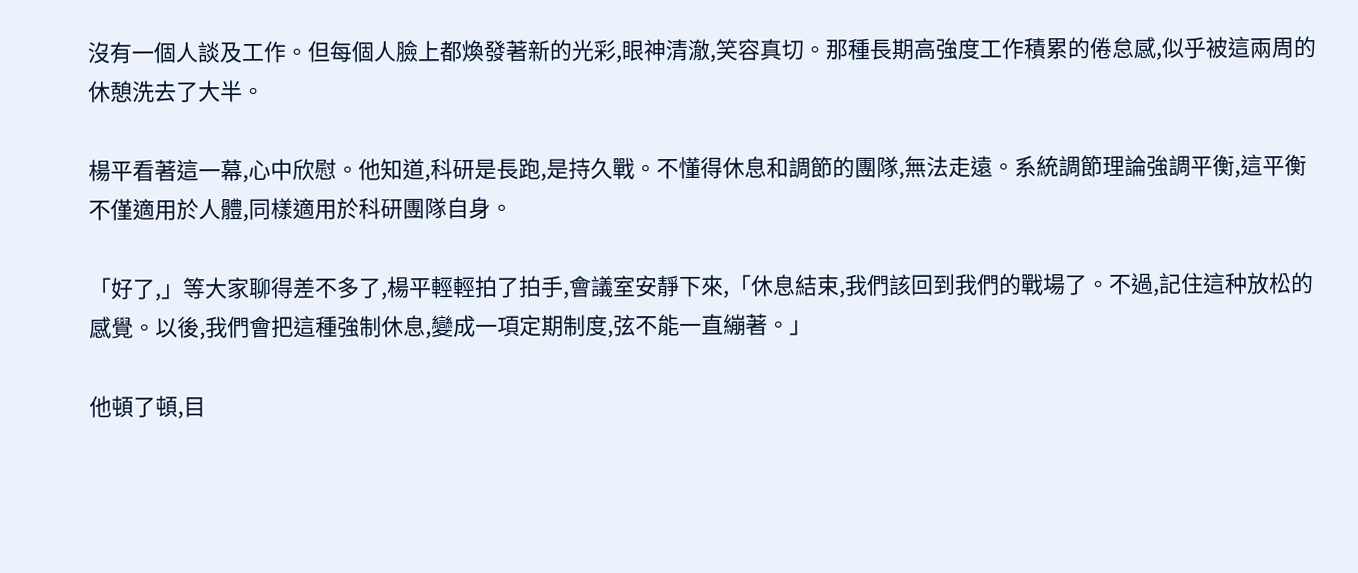沒有一個人談及工作。但每個人臉上都煥發著新的光彩,眼神清澈,笑容真切。那種長期高強度工作積累的倦怠感,似乎被這兩周的休憩洗去了大半。

楊平看著這一幕,心中欣慰。他知道,科研是長跑,是持久戰。不懂得休息和調節的團隊,無法走遠。系統調節理論強調平衡,這平衡不僅適用於人體,同樣適用於科研團隊自身。

「好了,」等大家聊得差不多了,楊平輕輕拍了拍手,會議室安靜下來,「休息結束,我們該回到我們的戰場了。不過,記住這种放松的感覺。以後,我們會把這種強制休息,變成一項定期制度,弦不能一直繃著。」

他頓了頓,目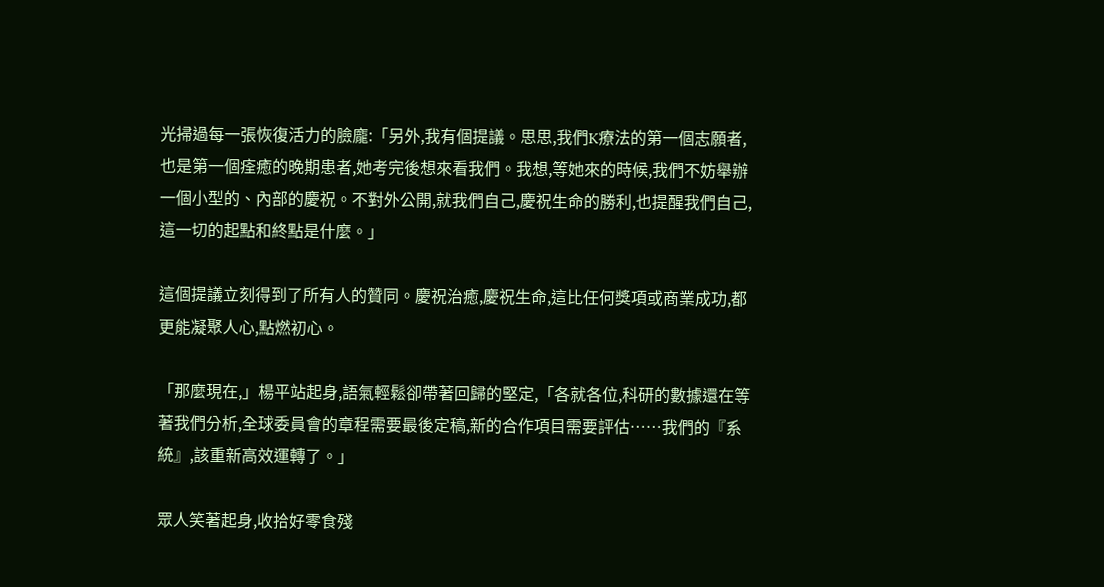光掃過每一張恢復活力的臉龐:「另外,我有個提議。思思,我們K療法的第一個志願者,也是第一個痊癒的晚期患者,她考完後想來看我們。我想,等她來的時候,我們不妨舉辦一個小型的、內部的慶祝。不對外公開,就我們自己,慶祝生命的勝利,也提醒我們自己,這一切的起點和終點是什麼。」

這個提議立刻得到了所有人的贊同。慶祝治癒,慶祝生命,這比任何獎項或商業成功,都更能凝聚人心,點燃初心。

「那麼現在,」楊平站起身,語氣輕鬆卻帶著回歸的堅定,「各就各位,科研的數據還在等著我們分析,全球委員會的章程需要最後定稿,新的合作項目需要評估……我們的『系統』,該重新高效運轉了。」

眾人笑著起身,收拾好零食殘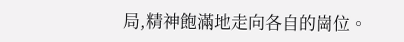局,精神飽滿地走向各自的崗位。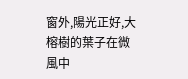窗外,陽光正好,大榕樹的葉子在微風中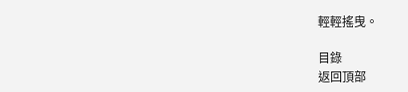輕輕搖曳。

目錄
返回頂部